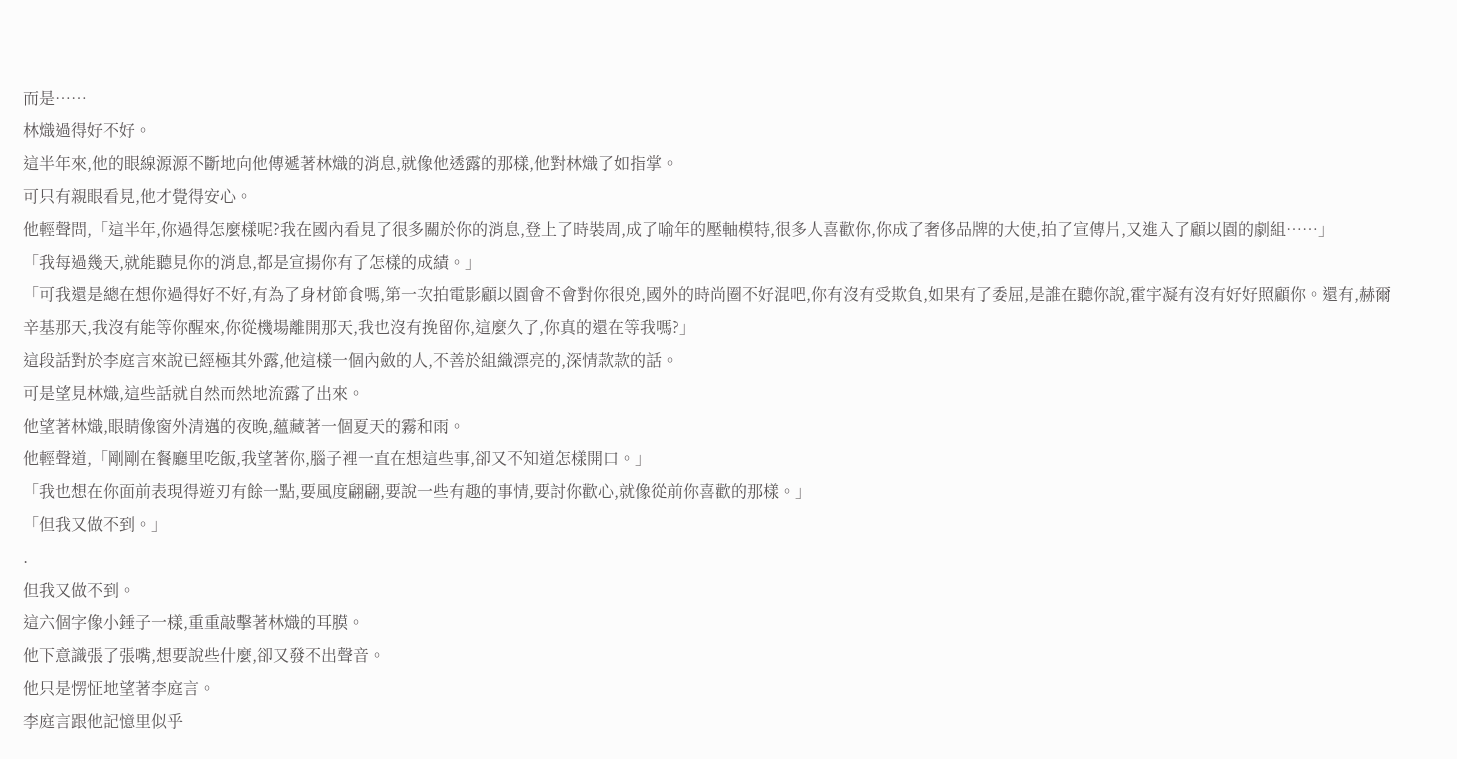而是……
林熾過得好不好。
這半年來,他的眼線源源不斷地向他傳遞著林熾的消息,就像他透露的那樣,他對林熾了如指掌。
可只有親眼看見,他才覺得安心。
他輕聲問,「這半年,你過得怎麼樣呢?我在國內看見了很多關於你的消息,登上了時裝周,成了喻年的壓軸模特,很多人喜歡你,你成了奢侈品牌的大使,拍了宣傳片,又進入了顧以園的劇組……」
「我每過幾天,就能聽見你的消息,都是宣揚你有了怎樣的成績。」
「可我還是總在想你過得好不好,有為了身材節食嗎,第一次拍電影顧以園會不會對你很兇,國外的時尚圈不好混吧,你有沒有受欺負,如果有了委屈,是誰在聽你說,霍宇凝有沒有好好照顧你。還有,赫爾辛基那天,我沒有能等你醒來,你從機場離開那天,我也沒有挽留你,這麼久了,你真的還在等我嗎?」
這段話對於李庭言來說已經極其外露,他這樣一個內斂的人,不善於組織漂亮的,深情款款的話。
可是望見林熾,這些話就自然而然地流露了出來。
他望著林熾,眼睛像窗外清邁的夜晚,蘊藏著一個夏天的霧和雨。
他輕聲道,「剛剛在餐廳里吃飯,我望著你,腦子裡一直在想這些事,卻又不知道怎樣開口。」
「我也想在你面前表現得遊刃有餘一點,要風度翩翩,要說一些有趣的事情,要討你歡心,就像從前你喜歡的那樣。」
「但我又做不到。」
.
但我又做不到。
這六個字像小錘子一樣,重重敲擊著林熾的耳膜。
他下意識張了張嘴,想要說些什麼,卻又發不出聲音。
他只是愣怔地望著李庭言。
李庭言跟他記憶里似乎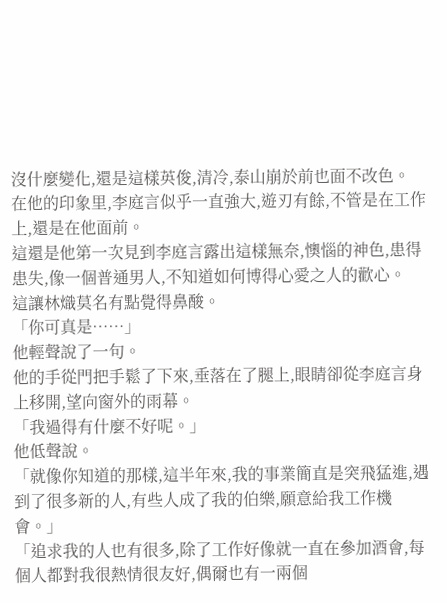沒什麼變化,還是這樣英俊,清冷,泰山崩於前也面不改色。
在他的印象里,李庭言似乎一直強大,遊刃有餘,不管是在工作上,還是在他面前。
這還是他第一次見到李庭言露出這樣無奈,懊惱的神色,患得患失,像一個普通男人,不知道如何博得心愛之人的歡心。
這讓林熾莫名有點覺得鼻酸。
「你可真是……」
他輕聲說了一句。
他的手從門把手鬆了下來,垂落在了腿上,眼睛卻從李庭言身上移開,望向窗外的雨幕。
「我過得有什麼不好呢。」
他低聲說。
「就像你知道的那樣,這半年來,我的事業簡直是突飛猛進,遇到了很多新的人,有些人成了我的伯樂,願意給我工作機會。」
「追求我的人也有很多,除了工作好像就一直在參加酒會,每個人都對我很熱情很友好,偶爾也有一兩個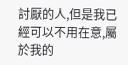討厭的人,但是我已經可以不用在意,屬於我的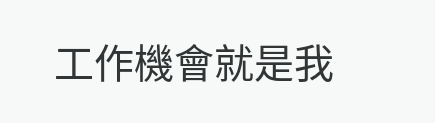工作機會就是我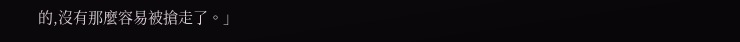的,沒有那麼容易被搶走了。」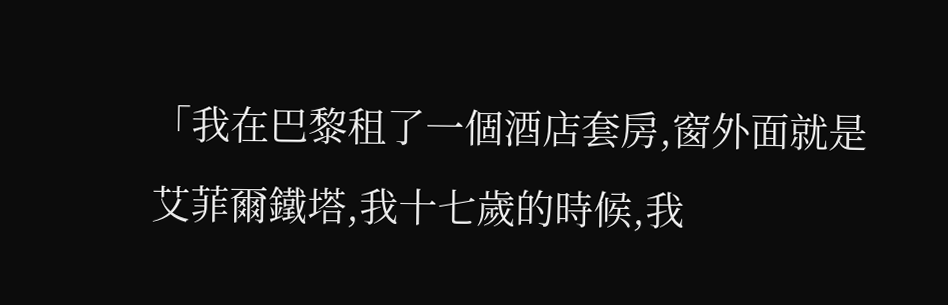「我在巴黎租了一個酒店套房,窗外面就是艾菲爾鐵塔,我十七歲的時候,我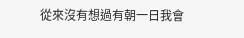從來沒有想過有朝一日我會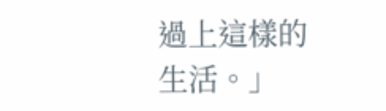過上這樣的生活。」